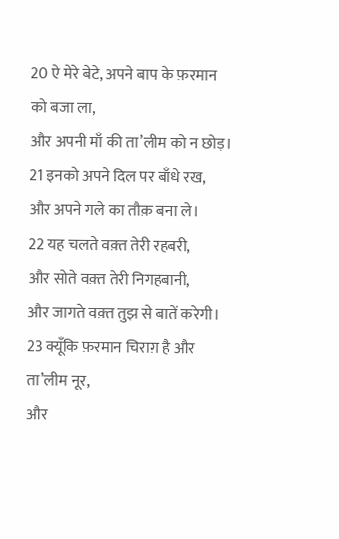20 ऐ मेरे बेटे, अपने बाप के फ़रमान को बजा ला,
और अपनी माँ की ता’लीम को न छोड़।
21 इनको अपने दिल पर बाँधे रख,
और अपने गले का तौक़ बना ले।
22 यह चलते वक़्त तेरी रहबरी,
और सोते वक़्त तेरी निगहबानी,
और जागते वक़्त तुझ से बातें करेगी।
23 क्यूँकि फ़रमान चिराग़ है और ता’लीम नूर,
और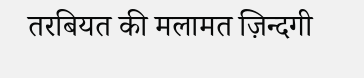तरबियत की मलामत ज़िन्दगी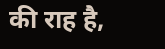की राह है,